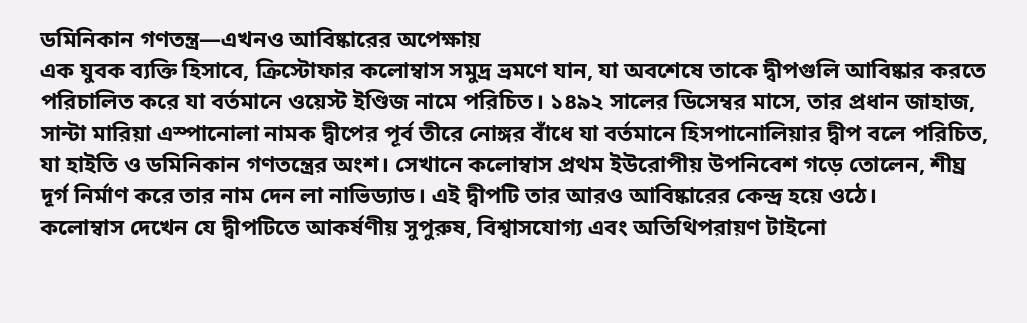ডমিনিকান গণতন্ত্র—এখনও আবিষ্কারের অপেক্ষায়
এক যুবক ব্যক্তি হিসাবে, ক্রিস্টোফার কলোম্বাস সমুদ্র ভ্রমণে যান, যা অবশেষে তাকে দ্বীপগুলি আবিষ্কার করতে পরিচালিত করে যা বর্তমানে ওয়েস্ট ইণ্ডিজ নামে পরিচিত। ১৪৯২ সালের ডিসেম্বর মাসে, তার প্রধান জাহাজ, সান্টা মারিয়া এস্পানোলা নামক দ্বীপের পূর্ব তীরে নোঙ্গর বাঁধে যা বর্তমানে হিসপানোলিয়ার দ্বীপ বলে পরিচিত, যা হাইতি ও ডমিনিকান গণতন্ত্রের অংশ। সেখানে কলোম্বাস প্রথম ইউরোপীয় উপনিবেশ গড়ে তোলেন, শীঘ্র দূর্গ নির্মাণ করে তার নাম দেন লা নাভিড্যাড। এই দ্বীপটি তার আরও আবিষ্কারের কেন্দ্র হয়ে ওঠে।
কলোম্বাস দেখেন যে দ্বীপটিতে আকর্ষণীয় সুপুরুষ, বিশ্বাসযোগ্য এবং অতিথিপরায়ণ টাইনো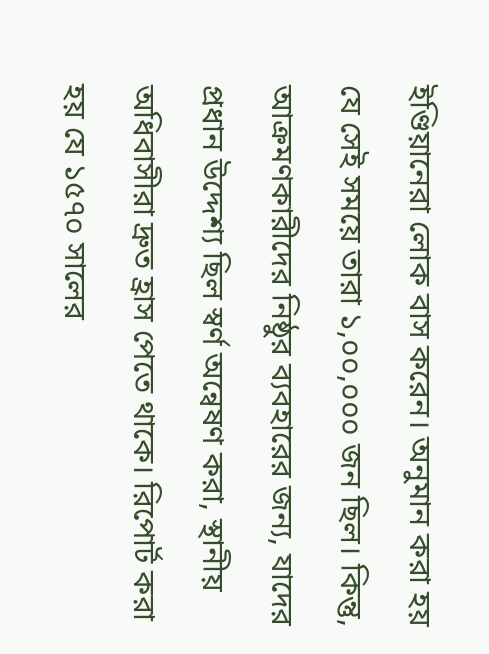ইণ্ডিয়ানেরা লোক বাস করেন। অনুমান করা হয় যে সেই সময়ে তারা ১,০০,০০০ জন ছিল। কিন্তু, আক্রমণকারীদের নিষ্ঠুর ব্যবহারের জন্য, যাদের প্রধান উদ্দেশ্য ছিল স্বর্ণ অন্বেষণ করা, স্থানীয় অধিবাসীরা দ্রুত হ্রাস পেতে থাকে। রিপোর্ট করা হয় যে ১৫৭০ সালের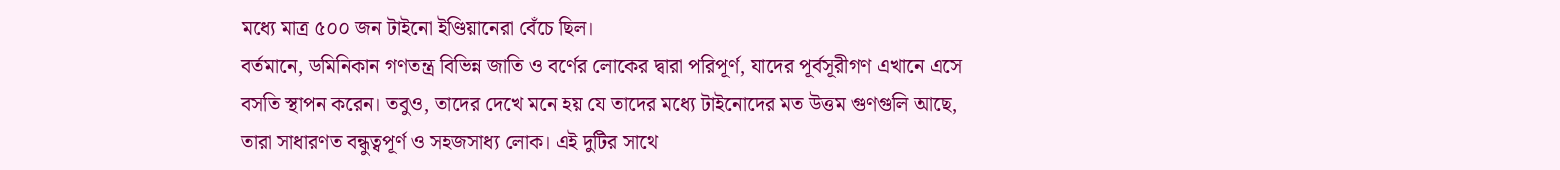মধ্যে মাত্র ৫০০ জন টাইনো ইণ্ডিয়ানেরা বেঁচে ছিল।
বর্তমানে, ডমিনিকান গণতন্ত্র বিভিন্ন জাতি ও বর্ণের লোকের দ্বারা পরিপূর্ণ, যাদের পূর্বসূরীগণ এখানে এসে বসতি স্থাপন করেন। তবুও, তাদের দেখে মনে হয় যে তাদের মধ্যে টাইনোদের মত উত্তম গুণগুলি আছে, তারা সাধারণত বন্ধুত্বপূর্ণ ও সহজসাধ্য লোক। এই দুটির সাথে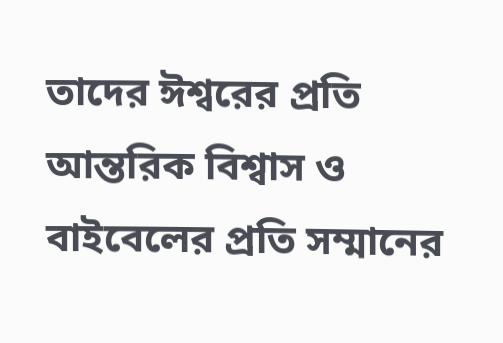তাদের ঈশ্বরের প্রতি আন্তরিক বিশ্বাস ও বাইবেলের প্রতি সম্মানের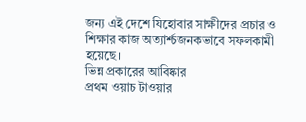জন্য এই দেশে যিহোবার সাক্ষীদের প্রচার ও শিক্ষার কাজ অত্যার্শ্চজনকভাবে সফলকামী হয়েছে।
ভিন্ন প্রকারের আবিষ্কার
প্রথম ওয়াচ টাওয়ার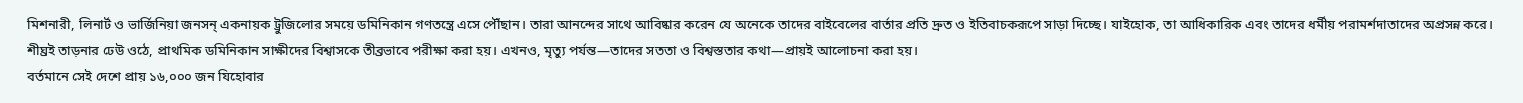মিশনারী, লিনার্ট ও ভার্জিনিয়া জনসন্ একনায়ক ট্রুজিলোর সময়ে ডমিনিকান গণতন্ত্রে এসে পৌঁছান। তারা আনন্দের সাথে আবিষ্কার করেন যে অনেকে তাদের বাইবেলের বার্তার প্রতি দ্রুত ও ইতিবাচকরূপে সাড়া দিচ্ছে। যাইহোক, তা আধিকারিক এবং তাদের ধর্মীয় পরামর্শদাতাদের অপ্রসন্ন করে। শীঘ্রই তাড়নার ঢেউ ওঠে, প্রাথমিক ডমিনিকান সাক্ষীদের বিশ্বাসকে তীব্রভাবে পরীক্ষা করা হয়। এখনও, মৃত্যু পর্যন্ত—তাদের সততা ও বিশ্বস্ততার কথা—প্রায়ই আলোচনা করা হয়।
বর্তমানে সেই দেশে প্রায় ১৬,০০০ জন যিহোবার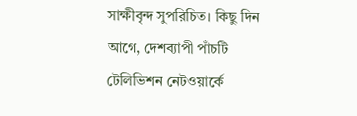সাক্ষীবৃন্দ সুপরিচিত। কিছু দিন আগে, দেশব্যাপী পাঁচটি টেলিভিশন নেটওয়ার্কে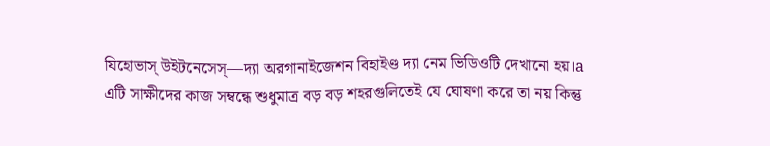যিহোভাস্ উইটনেসেস্—দ্যা অরগানাইজেশন বিহাইণ্ড দ্যা নেম ভিডিওটি দেখানো হয়।a
এটি সাক্ষীদের কাজ সম্বন্ধে শুধুমাত্র বড় বড় শহরগুলিতেই যে ঘোষণা করে তা নয় কিন্তু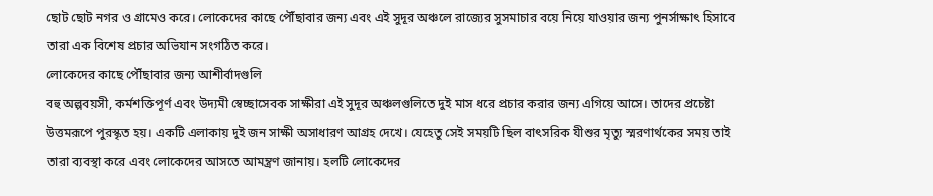ছোট ছোট নগর ও গ্রামেও করে। লোকেদের কাছে পৌঁছাবার জন্য এবং এই সুদূর অঞ্চলে রাজ্যের সুসমাচার বয়ে নিয়ে যাওয়ার জন্য পুনর্সাক্ষাৎ হিসাবে তারা এক বিশেষ প্রচার অভিযান সংগঠিত করে।
লোকেদের কাছে পৌঁছাবার জন্য আশীর্বাদগুলি
বহু অল্পবয়সী, কর্মশক্তিপূর্ণ এবং উদ্যমী স্বেচ্ছাসেবক সাক্ষীরা এই সুদূর অঞ্চলগুলিতে দুই মাস ধরে প্রচার করার জন্য এগিয়ে আসে। তাদের প্রচেষ্টা উত্তমরূপে পুরস্কৃত হয়। একটি এলাকায় দুই জন সাক্ষী অসাধারণ আগ্রহ দেখে। যেহেতু সেই সময়টি ছিল বাৎসরিক যীশুর মৃত্যু স্মরণার্থকের সময় তাই তারা ব্যবস্থা করে এবং লোকেদের আসতে আমন্ত্রণ জানায়। হলটি লোকেদের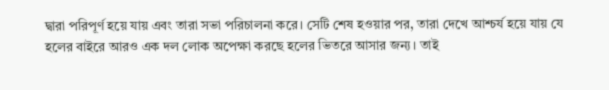দ্বারা পরিপূর্ণ হয়ে যায় এবং তারা সভা পরিচালনা করে। সেটি শেষ হওয়ার পর, তারা দেখে আশ্চর্য হয়ে যায় যে হলের বাইরে আরও এক দল লোক অপেক্ষা করছে হলের ভিতরে আসার জন্য। তাই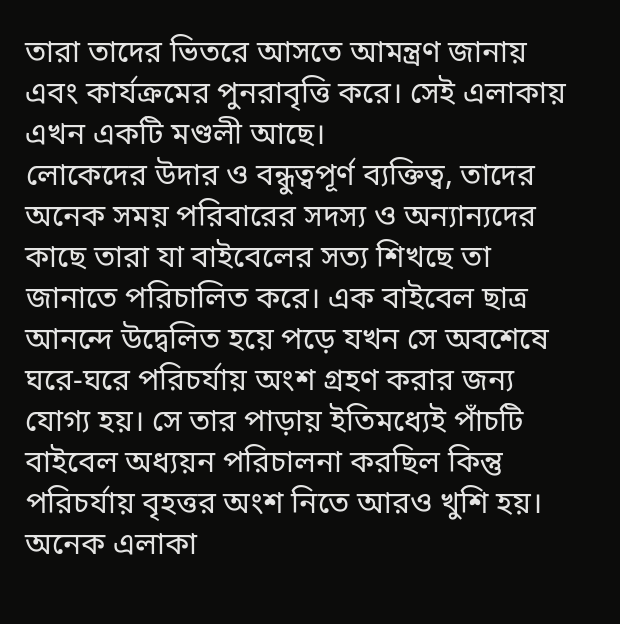তারা তাদের ভিতরে আসতে আমন্ত্রণ জানায় এবং কার্যক্রমের পুনরাবৃত্তি করে। সেই এলাকায় এখন একটি মণ্ডলী আছে।
লোকেদের উদার ও বন্ধুত্বপূর্ণ ব্যক্তিত্ব, তাদের অনেক সময় পরিবারের সদস্য ও অন্যান্যদের কাছে তারা যা বাইবেলের সত্য শিখছে তা জানাতে পরিচালিত করে। এক বাইবেল ছাত্র আনন্দে উদ্বেলিত হয়ে পড়ে যখন সে অবশেষে ঘরে-ঘরে পরিচর্যায় অংশ গ্রহণ করার জন্য যোগ্য হয়। সে তার পাড়ায় ইতিমধ্যেই পাঁচটি বাইবেল অধ্যয়ন পরিচালনা করছিল কিন্তু পরিচর্যায় বৃহত্তর অংশ নিতে আরও খুশি হয়।
অনেক এলাকা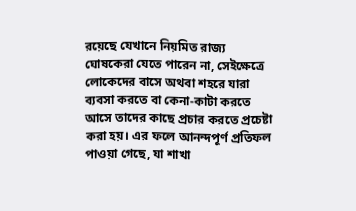রয়েছে যেখানে নিয়মিত রাজ্য ঘোষকেরা যেতে পারেন না, সেইক্ষেত্রে লোকেদের বাসে অথবা শহরে যারা ব্যবসা করতে বা কেনা-কাটা করতে আসে তাদের কাছে প্রচার করতে প্রচেষ্টা করা হয়। এর ফলে আনন্দপূর্ণ প্রতিফল পাওয়া গেছে, যা শাখা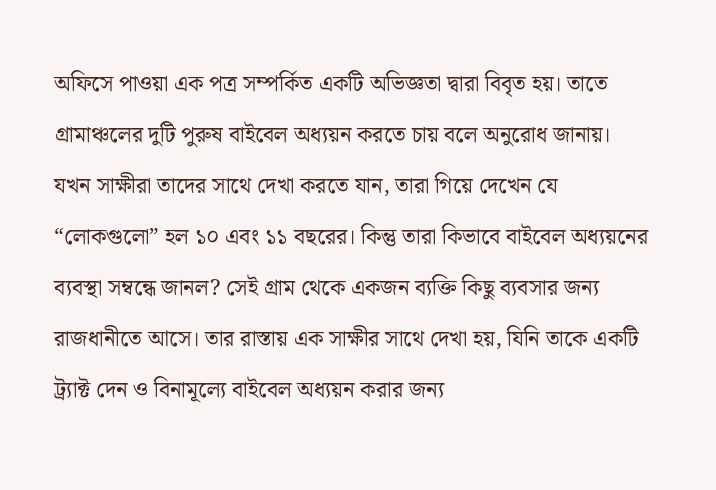অফিসে পাওয়া এক পত্র সম্পর্কিত একটি অভিজ্ঞতা দ্বারা বিবৃত হয়। তাতে গ্রামাঞ্চলের দুটি পুরুষ বাইবেল অধ্যয়ন করতে চায় বলে অনুরোধ জানায়। যখন সাক্ষীরা তাদের সাথে দেখা করতে যান, তারা গিয়ে দেখেন যে “লোকগুলো” হল ১০ এবং ১১ বছরের। কিন্তু তারা কিভাবে বাইবেল অধ্যয়নের ব্যবস্থা সম্বন্ধে জানল? সেই গ্রাম থেকে একজন ব্যক্তি কিছু ব্যবসার জন্য রাজধানীতে আসে। তার রাস্তায় এক সাক্ষীর সাথে দেখা হয়, যিনি তাকে একটি ট্র্যাক্ট দেন ও বিনামূল্যে বাইবেল অধ্যয়ন করার জন্য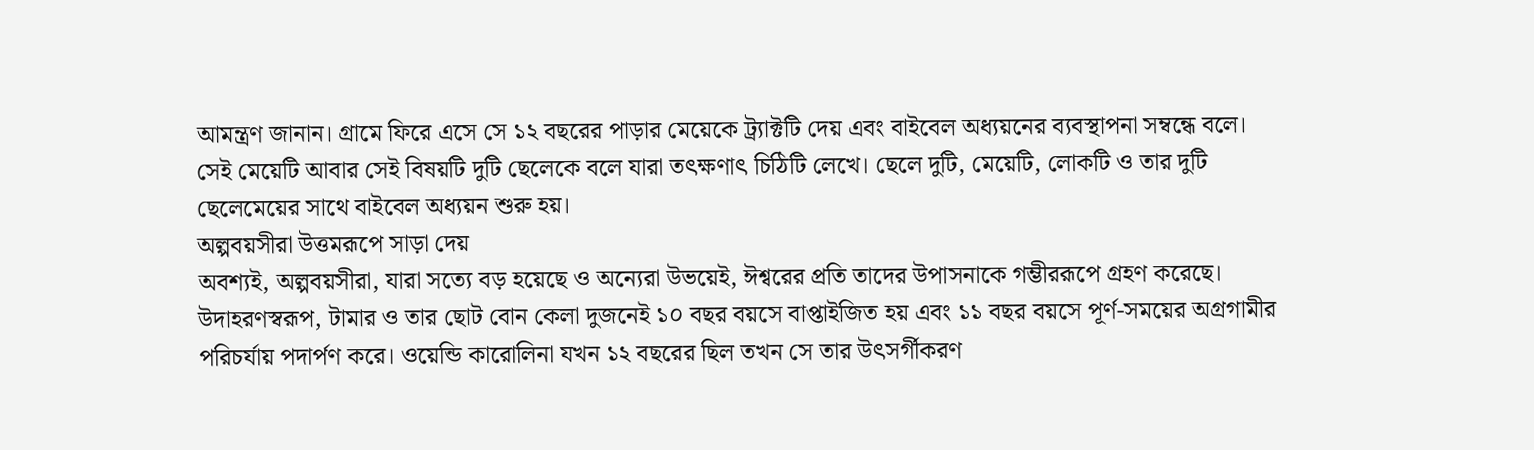আমন্ত্রণ জানান। গ্রামে ফিরে এসে সে ১২ বছরের পাড়ার মেয়েকে ট্র্যাক্টটি দেয় এবং বাইবেল অধ্যয়নের ব্যবস্থাপনা সম্বন্ধে বলে। সেই মেয়েটি আবার সেই বিষয়টি দুটি ছেলেকে বলে যারা তৎক্ষণাৎ চিঠিটি লেখে। ছেলে দুটি, মেয়েটি, লোকটি ও তার দুটি ছেলেমেয়ের সাথে বাইবেল অধ্যয়ন শুরু হয়।
অল্পবয়সীরা উত্তমরূপে সাড়া দেয়
অবশ্যই, অল্পবয়সীরা, যারা সত্যে বড় হয়েছে ও অন্যেরা উভয়েই, ঈশ্বরের প্রতি তাদের উপাসনাকে গম্ভীররূপে গ্রহণ করেছে। উদাহরণস্বরূপ, টামার ও তার ছোট বোন কেলা দুজনেই ১০ বছর বয়সে বাপ্তাইজিত হয় এবং ১১ বছর বয়সে পূর্ণ-সময়ের অগ্রগামীর পরিচর্যায় পদার্পণ করে। ওয়েন্ডি কারোলিনা যখন ১২ বছরের ছিল তখন সে তার উৎসর্গীকরণ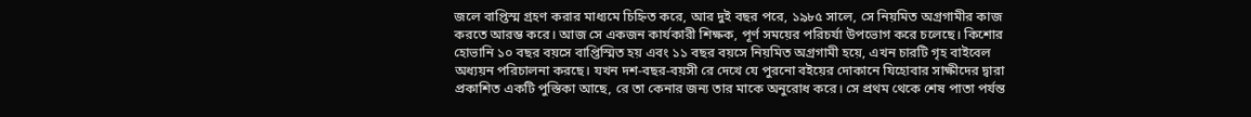জলে বাপ্তিস্ম গ্রহণ করার মাধ্যমে চিহ্নিত করে, আর দুই বছর পরে, ১৯৮৫ সালে, সে নিয়মিত অগ্রগামীর কাজ করতে আরম্ভ করে। আজ সে একজন কার্যকারী শিক্ষক, পূর্ণ সময়ের পরিচর্যা উপভোগ করে চলেছে। কিশোর হোভানি ১০ বছর বয়সে বাপ্তিস্মিত হয় এবং ১১ বছর বয়সে নিয়মিত অগ্রগামী হয়ে, এখন চারটি গৃহ বাইবেল অধ্যয়ন পরিচালনা করছে। যখন দশ-বছর-বয়সী রে দেখে যে পুরনো বইয়ের দোকানে যিহোবার সাক্ষীদের দ্বারা প্রকাশিত একটি পুস্তিকা আছে, রে তা কেনার জন্য তার মাকে অনুরোধ করে। সে প্রথম থেকে শেষ পাতা পর্যন্ত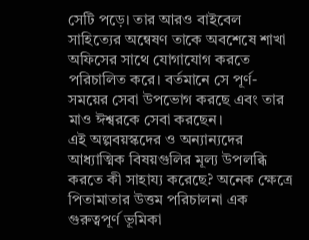সেটি পড়ে। তার আরও বাইবেল সাহিত্যের অন্বেষণ তাকে অবশেষে শাখা অফিসের সাথে যোগাযোগ করতে পরিচালিত করে। বর্তমানে সে পূর্ণ-সময়ের সেবা উপভোগ করছে এবং তার মাও ঈশ্বরকে সেবা করছেন।
এই অল্পবয়স্কদের ও অন্যান্যদের আধ্যাত্মিক বিষয়গুলির মূল্য উপলব্ধি করতে কী সাহায্য করেছে? অনেক ক্ষেত্রে পিতামাতার উত্তম পরিচালনা এক গুরুত্বপূর্ণ ভূমিকা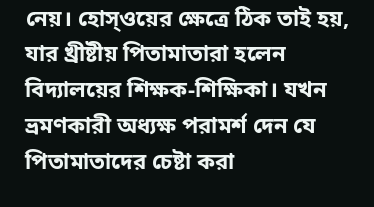নেয়। হোস্ওয়ের ক্ষেত্রে ঠিক তাই হয়, যার খ্রীষ্টীয় পিতামাতারা হলেন বিদ্যালয়ের শিক্ষক-শিক্ষিকা। যখন ভ্রমণকারী অধ্যক্ষ পরামর্শ দেন যে পিতামাতাদের চেষ্টা করা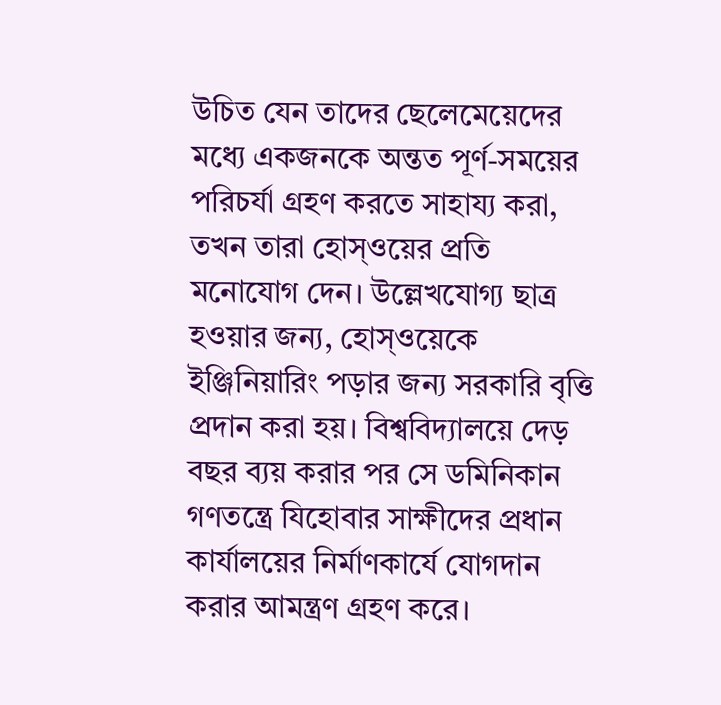উচিত যেন তাদের ছেলেমেয়েদের মধ্যে একজনকে অন্তত পূর্ণ-সময়ের পরিচর্যা গ্রহণ করতে সাহায্য করা, তখন তারা হোস্ওয়ের প্রতি মনোযোগ দেন। উল্লেখযোগ্য ছাত্র হওয়ার জন্য, হোস্ওয়েকে ইঞ্জিনিয়ারিং পড়ার জন্য সরকারি বৃত্তি প্রদান করা হয়। বিশ্ববিদ্যালয়ে দেড় বছর ব্যয় করার পর সে ডমিনিকান গণতন্ত্রে যিহোবার সাক্ষীদের প্রধান কার্যালয়ের নির্মাণকার্যে যোগদান করার আমন্ত্রণ গ্রহণ করে।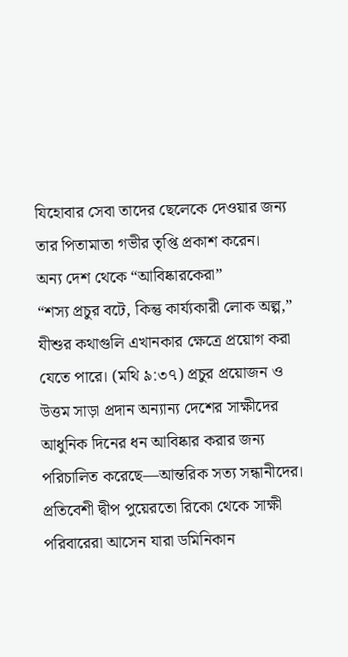যিহোবার সেবা তাদের ছেলেকে দেওয়ার জন্য তার পিতামাতা গভীর তৃপ্তি প্রকাশ করেন।
অন্য দেশ থেকে “আবিষ্কারকেরা”
“শস্য প্রচুর বটে, কিন্তু কার্য্যকারী লোক অল্প,” যীশুর কথাগুলি এখানকার ক্ষেত্রে প্রয়োগ করা যেতে পারে। (মথি ৯:৩৭) প্রচুর প্রয়োজন ও উত্তম সাড়া প্রদান অন্যান্য দেশের সাক্ষীদের আধুনিক দিনের ধন আবিষ্কার করার জন্য পরিচালিত করেছে—আন্তরিক সত্য সন্ধানীদের।
প্রতিবেশী দ্বীপ পুয়েরতো রিকো থেকে সাক্ষী পরিবারেরা আসেন যারা ডমিনিকান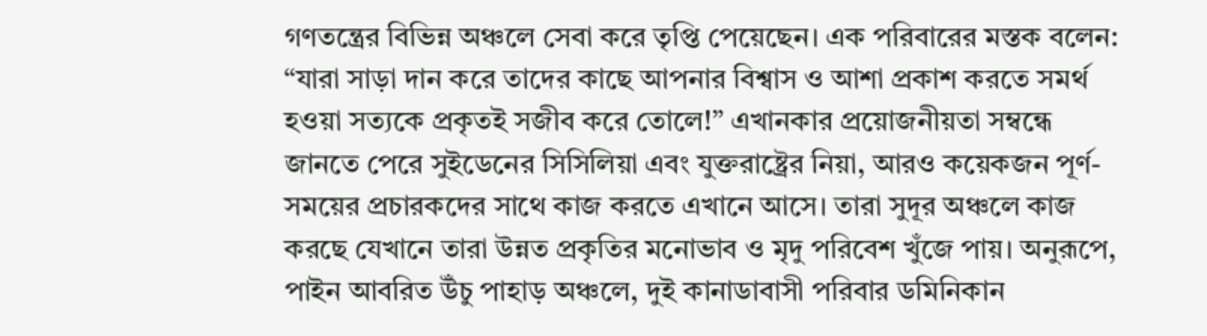গণতন্ত্রের বিভিন্ন অঞ্চলে সেবা করে তৃপ্তি পেয়েছেন। এক পরিবারের মস্তক বলেন: “যারা সাড়া দান করে তাদের কাছে আপনার বিশ্বাস ও আশা প্রকাশ করতে সমর্থ হওয়া সত্যকে প্রকৃতই সজীব করে তোলে!” এখানকার প্রয়োজনীয়তা সম্বন্ধে জানতে পেরে সুইডেনের সিসিলিয়া এবং যুক্তরাষ্ট্রের নিয়া, আরও কয়েকজন পূর্ণ-সময়ের প্রচারকদের সাথে কাজ করতে এখানে আসে। তারা সুদূর অঞ্চলে কাজ করছে যেখানে তারা উন্নত প্রকৃতির মনোভাব ও মৃদু পরিবেশ খুঁজে পায়। অনুরূপে, পাইন আবরিত উঁচু পাহাড় অঞ্চলে, দুই কানাডাবাসী পরিবার ডমিনিকান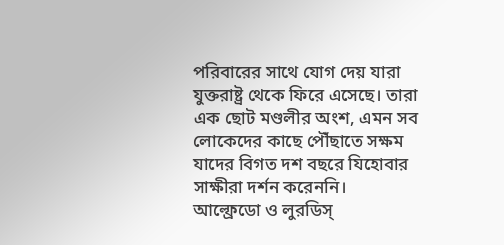পরিবারের সাথে যোগ দেয় যারা যুক্তরাষ্ট্র থেকে ফিরে এসেছে। তারা এক ছোট মণ্ডলীর অংশ, এমন সব লোকেদের কাছে পৌঁছাতে সক্ষম যাদের বিগত দশ বছরে যিহোবার সাক্ষীরা দর্শন করেননি।
আল্ফ্রেডো ও লুরডিস্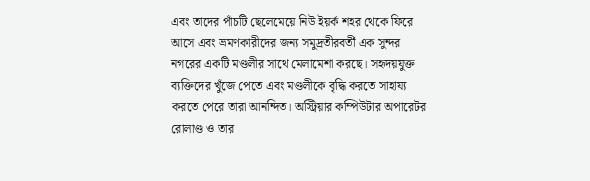এবং তাদের পাঁচটি ছেলেমেয়ে নিউ ইয়র্ক শহর থেকে ফিরে আসে এবং ভ্রমণকারীদের জন্য সমুদ্রতীরবর্তী এক সুন্দর নগরের একটি মণ্ডলীর সাথে মেলামেশা করছে। সহৃদয়যুক্ত ব্যক্তিদের খুঁজে পেতে এবং মণ্ডলীকে বৃদ্ধি করতে সাহায্য করতে পেরে তারা আনন্দিত। অস্ট্রিয়ার কম্পিউটার অপারেটর রোলাণ্ড ও তার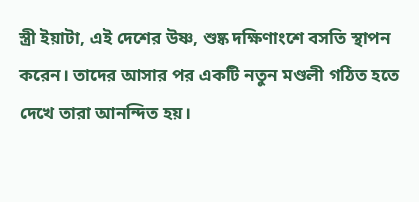স্ত্রী ইয়াটা, এই দেশের উষ্ণ, শুষ্ক দক্ষিণাংশে বসতি স্থাপন করেন। তাদের আসার পর একটি নতুন মণ্ডলী গঠিত হতে দেখে তারা আনন্দিত হয়।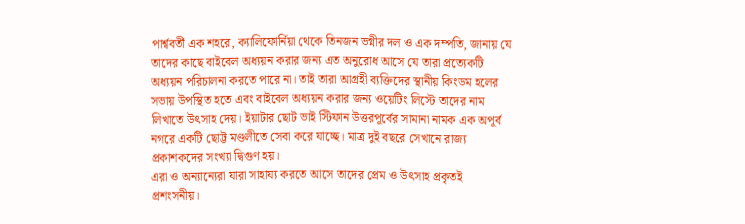পার্শ্ববর্তী এক শহরে, ক্যালিফোর্নিয়া থেকে তিনজন ভগ্নীর দল ও এক দম্পতি, জানায় যে তাদের কাছে বাইবেল অধ্যয়ন করার জন্য এত অনুরোধ আসে যে তারা প্রত্যেকটি অধ্যয়ন পরিচালনা করতে পারে না। তাই তারা আগ্রহী ব্যক্তিদের স্থানীয় কিংডম হলের সভায় উপস্থিত হতে এবং বাইবেল অধ্যয়ন করার জন্য ওয়েটিং লিস্টে তাদের নাম লিখাতে উৎসাহ দেয়। ইয়াটার ছোট ভাই স্টিফান উত্তরপূর্বের সামানা নামক এক অপূর্ব নগরে একটি ছোট্ট মণ্ডলীতে সেবা করে যাচ্ছে। মাত্র দুই বছরে সেখানে রাজ্য প্রকাশকদের সংখ্যা দ্বিগুণ হয়।
এরা ও অন্যান্যেরা যারা সাহায্য করতে আসে তাদের প্রেম ও উৎসাহ প্রকৃতই প্রশংসনীয়।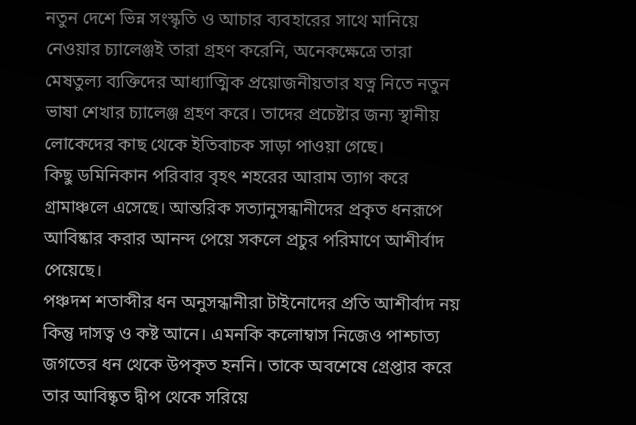নতুন দেশে ভিন্ন সংস্কৃতি ও আচার ব্যবহারের সাথে মানিয়ে নেওয়ার চ্যালেঞ্জই তারা গ্রহণ করেনি, অনেকক্ষেত্রে তারা মেষতুল্য ব্যক্তিদের আধ্যাত্মিক প্রয়োজনীয়তার যত্ন নিতে নতুন ভাষা শেখার চ্যালেঞ্জ গ্রহণ করে। তাদের প্রচেষ্টার জন্য স্থানীয় লোকেদের কাছ থেকে ইতিবাচক সাড়া পাওয়া গেছে।
কিছু ডমিনিকান পরিবার বৃহৎ শহরের আরাম ত্যাগ করে গ্রামাঞ্চলে এসেছে। আন্তরিক সত্যানুসন্ধানীদের প্রকৃত ধনরূপে আবিষ্কার করার আনন্দ পেয়ে সকলে প্রচুর পরিমাণে আশীর্বাদ পেয়েছে।
পঞ্চদশ শতাব্দীর ধন অনুসন্ধানীরা টাইনোদের প্রতি আশীর্বাদ নয় কিন্তু দাসত্ব ও কষ্ট আনে। এমনকি কলোম্বাস নিজেও পাশ্চাত্য জগতের ধন থেকে উপকৃত হননি। তাকে অবশেষে গ্রেপ্তার করে তার আবিষ্কৃত দ্বীপ থেকে সরিয়ে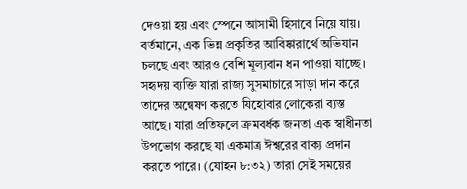দেওয়া হয় এবং স্পেনে আসামী হিসাবে নিয়ে যায়।
বর্তমানে, এক ভিন্ন প্রকৃতির আবিষ্কারার্থে অভিযান চলছে এবং আরও বেশি মূল্যবান ধন পাওয়া যাচ্ছে। সহৃদয় ব্যক্তি যারা রাজ্য সুসমাচারে সাড়া দান করে তাদের অন্বেষণ করতে যিহোবার লোকেরা ব্যস্ত আছে। যারা প্রতিফলে ক্রমবর্ধক জনতা এক স্বাধীনতা উপভোগ করছে যা একমাত্র ঈশ্বরের বাক্য প্রদান করতে পারে। (যোহন ৮:৩২) তারা সেই সময়ের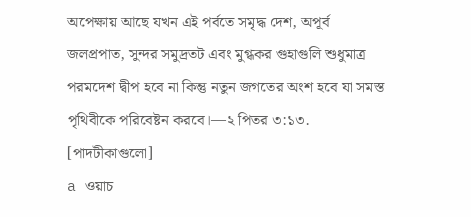অপেক্ষায় আছে যখন এই পর্বতে সমৃদ্ধ দেশ, অপূর্ব জলপ্রপাত, সুন্দর সমুদ্রতট এবং মুগ্ধকর গুহাগুলি শুধুমাত্র পরমদেশ দ্বীপ হবে না কিন্তু নতুন জগতের অংশ হবে যা সমস্ত পৃথিবীকে পরিবেষ্টন করবে।—২ পিতর ৩:১৩.
[পাদটীকাগুলো]
a ওয়াচ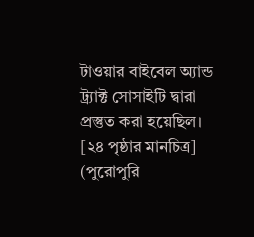টাওয়ার বাইবেল অ্যান্ড ট্র্যাক্ট সোসাইটি দ্বারা প্রস্তুত করা হয়েছিল।
[২৪ পৃষ্ঠার মানচিত্র]
(পুরোপুরি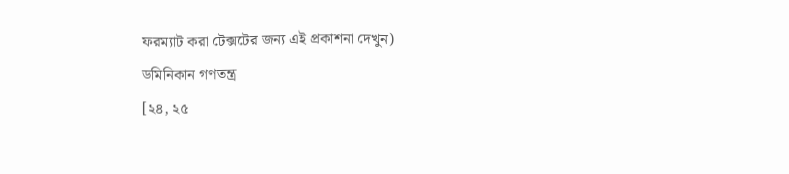ফরম্যাট করা টেক্সটের জন্য এই প্রকাশনা দেখুন)
ডমিনিকান গণতন্ত্র
[২৪, ২৫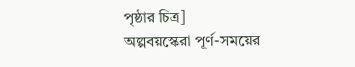পৃষ্ঠার চিত্র]
অল্পবয়স্কেরা পূর্ণ-সময়ের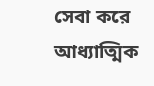সেবা করে আধ্যাত্মিক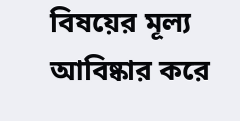বিষয়ের মূল্য আবিষ্কার করে